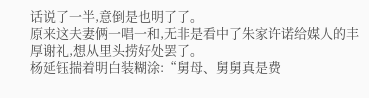话说了一半,意倒是也明了了。
原来这夫妻俩一唱一和,无非是看中了朱家许诺给媒人的丰厚谢礼,想从里头捞好处罢了。
杨延钰揣着明白装糊涂:“舅母、舅舅真是费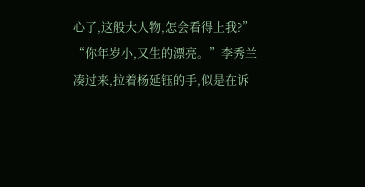心了,这般大人物,怎会看得上我?”
“你年岁小,又生的漂亮。”李秀兰凑过来,拉着杨延钰的手,似是在诉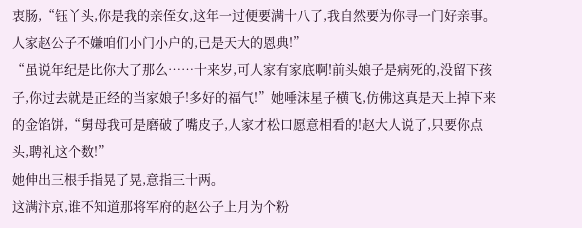衷肠,“钰丫头,你是我的亲侄女,这年一过便要满十八了,我自然要为你寻一门好亲事。人家赵公子不嫌咱们小门小户的,已是天大的恩典!”
“虽说年纪是比你大了那么……十来岁,可人家有家底啊!前头娘子是病死的,没留下孩子,你过去就是正经的当家娘子!多好的福气!”她唾沫星子横飞,仿佛这真是天上掉下来的金馅饼,“舅母我可是磨破了嘴皮子,人家才松口愿意相看的!赵大人说了,只要你点头,聘礼这个数!”
她伸出三根手指晃了晃,意指三十两。
这满汴京,谁不知道那将军府的赵公子上月为个粉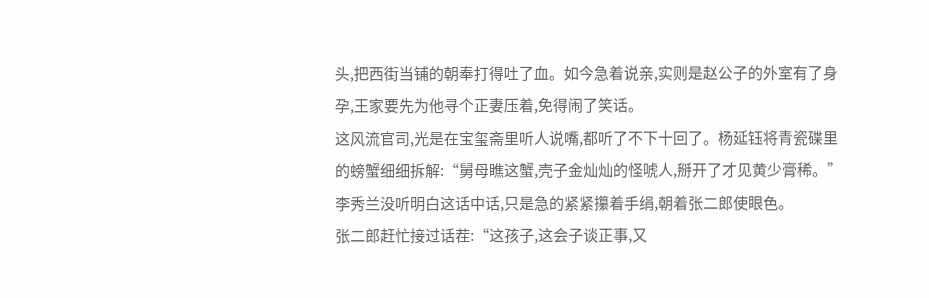头,把西街当铺的朝奉打得吐了血。如今急着说亲,实则是赵公子的外室有了身孕,王家要先为他寻个正妻压着,免得闹了笑话。
这风流官司,光是在宝玺斋里听人说嘴,都听了不下十回了。杨延钰将青瓷碟里的螃蟹细细拆解:“舅母瞧这蟹,壳子金灿灿的怪唬人,掰开了才见黄少膏稀。”
李秀兰没听明白这话中话,只是急的紧紧攥着手绢,朝着张二郎使眼色。
张二郎赶忙接过话茬:“这孩子,这会子谈正事,又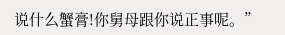说什么蟹膏!你舅母跟你说正事呢。”